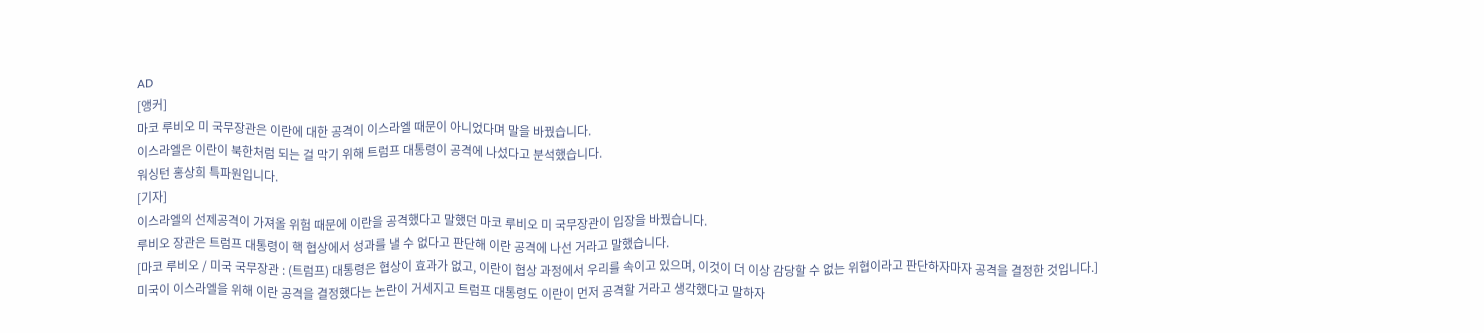AD
[앵커]
마코 루비오 미 국무장관은 이란에 대한 공격이 이스라엘 때문이 아니었다며 말을 바꿨습니다.
이스라엘은 이란이 북한처럼 되는 걸 막기 위해 트럼프 대통령이 공격에 나섰다고 분석했습니다.
워싱턴 홍상희 특파원입니다.
[기자]
이스라엘의 선제공격이 가져올 위험 때문에 이란을 공격했다고 말했던 마코 루비오 미 국무장관이 입장을 바꿨습니다.
루비오 장관은 트럼프 대통령이 핵 협상에서 성과를 낼 수 없다고 판단해 이란 공격에 나선 거라고 말했습니다.
[마코 루비오 / 미국 국무장관 : (트럼프) 대통령은 협상이 효과가 없고, 이란이 협상 과정에서 우리를 속이고 있으며, 이것이 더 이상 감당할 수 없는 위협이라고 판단하자마자 공격을 결정한 것입니다.]
미국이 이스라엘을 위해 이란 공격을 결정했다는 논란이 거세지고 트럼프 대통령도 이란이 먼저 공격할 거라고 생각했다고 말하자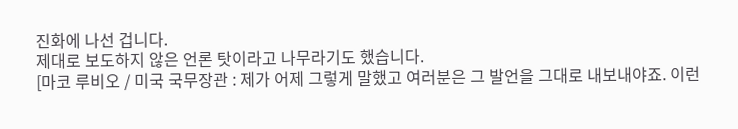진화에 나선 겁니다.
제대로 보도하지 않은 언론 탓이라고 나무라기도 했습니다.
[마코 루비오 / 미국 국무장관 : 제가 어제 그렇게 말했고 여러분은 그 발언을 그대로 내보내야죠. 이런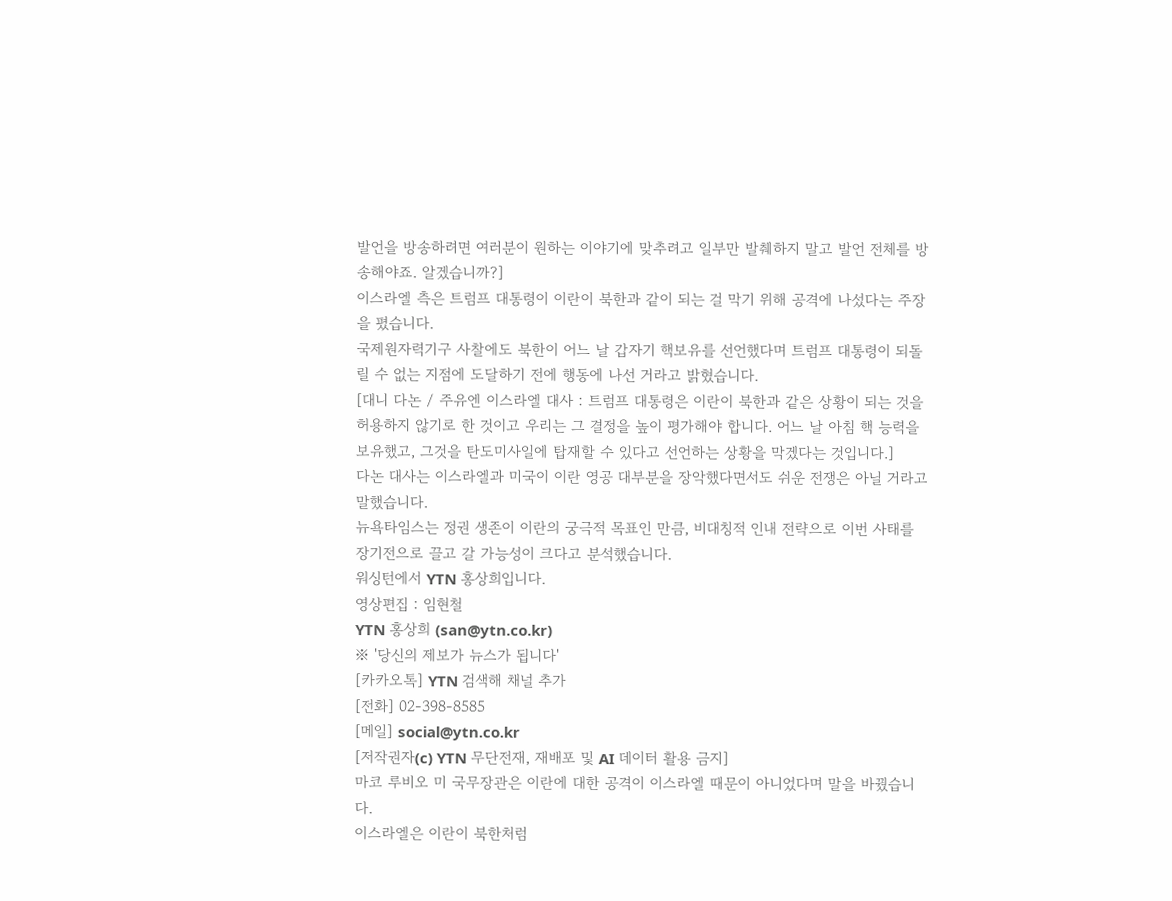발언을 방송하려면 여러분이 원하는 이야기에 맞추려고 일부만 발췌하지 말고 발언 전체를 방송해야죠. 알겠습니까?]
이스라엘 측은 트럼프 대통령이 이란이 북한과 같이 되는 걸 막기 위해 공격에 나섰다는 주장을 폈습니다.
국제원자력기구 사찰에도 북한이 어느 날 갑자기 핵보유를 선언했다며 트럼프 대통령이 되돌릴 수 없는 지점에 도달하기 전에 행동에 나선 거라고 밝혔습니다.
[대니 다논 / 주유엔 이스라엘 대사 : 트럼프 대통령은 이란이 북한과 같은 상황이 되는 것을 허용하지 않기로 한 것이고 우리는 그 결정을 높이 평가해야 합니다. 어느 날 아침 핵 능력을 보유했고, 그것을 탄도미사일에 탑재할 수 있다고 선언하는 상황을 막겠다는 것입니다.]
다논 대사는 이스라엘과 미국이 이란 영공 대부분을 장악했다면서도 쉬운 전쟁은 아닐 거라고 말했습니다.
뉴욕타임스는 정권 생존이 이란의 궁극적 목표인 만큼, 비대칭적 인내 전략으로 이번 사태를 장기전으로 끌고 갈 가능성이 크다고 분석했습니다.
워싱턴에서 YTN 홍상희입니다.
영상편집 : 임현철
YTN 홍상희 (san@ytn.co.kr)
※ '당신의 제보가 뉴스가 됩니다'
[카카오톡] YTN 검색해 채널 추가
[전화] 02-398-8585
[메일] social@ytn.co.kr
[저작권자(c) YTN 무단전재, 재배포 및 AI 데이터 활용 금지]
마코 루비오 미 국무장관은 이란에 대한 공격이 이스라엘 때문이 아니었다며 말을 바꿨습니다.
이스라엘은 이란이 북한처럼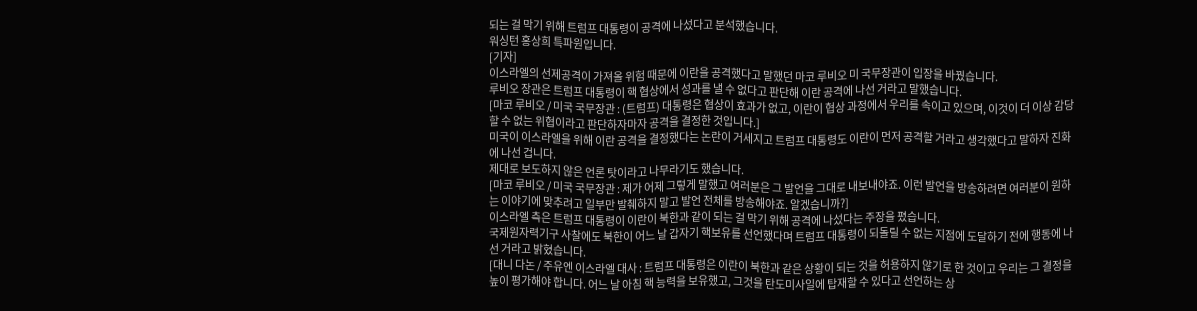되는 걸 막기 위해 트럼프 대통령이 공격에 나섰다고 분석했습니다.
워싱턴 홍상희 특파원입니다.
[기자]
이스라엘의 선제공격이 가져올 위험 때문에 이란을 공격했다고 말했던 마코 루비오 미 국무장관이 입장을 바꿨습니다.
루비오 장관은 트럼프 대통령이 핵 협상에서 성과를 낼 수 없다고 판단해 이란 공격에 나선 거라고 말했습니다.
[마코 루비오 / 미국 국무장관 : (트럼프) 대통령은 협상이 효과가 없고, 이란이 협상 과정에서 우리를 속이고 있으며, 이것이 더 이상 감당할 수 없는 위협이라고 판단하자마자 공격을 결정한 것입니다.]
미국이 이스라엘을 위해 이란 공격을 결정했다는 논란이 거세지고 트럼프 대통령도 이란이 먼저 공격할 거라고 생각했다고 말하자 진화에 나선 겁니다.
제대로 보도하지 않은 언론 탓이라고 나무라기도 했습니다.
[마코 루비오 / 미국 국무장관 : 제가 어제 그렇게 말했고 여러분은 그 발언을 그대로 내보내야죠. 이런 발언을 방송하려면 여러분이 원하는 이야기에 맞추려고 일부만 발췌하지 말고 발언 전체를 방송해야죠. 알겠습니까?]
이스라엘 측은 트럼프 대통령이 이란이 북한과 같이 되는 걸 막기 위해 공격에 나섰다는 주장을 폈습니다.
국제원자력기구 사찰에도 북한이 어느 날 갑자기 핵보유를 선언했다며 트럼프 대통령이 되돌릴 수 없는 지점에 도달하기 전에 행동에 나선 거라고 밝혔습니다.
[대니 다논 / 주유엔 이스라엘 대사 : 트럼프 대통령은 이란이 북한과 같은 상황이 되는 것을 허용하지 않기로 한 것이고 우리는 그 결정을 높이 평가해야 합니다. 어느 날 아침 핵 능력을 보유했고, 그것을 탄도미사일에 탑재할 수 있다고 선언하는 상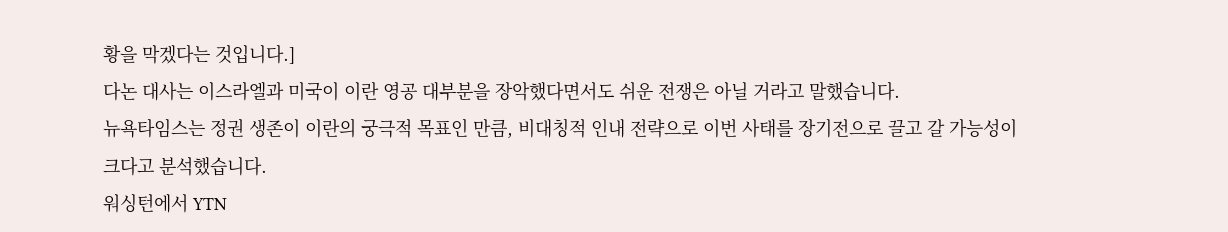황을 막겠다는 것입니다.]
다논 대사는 이스라엘과 미국이 이란 영공 대부분을 장악했다면서도 쉬운 전쟁은 아닐 거라고 말했습니다.
뉴욕타임스는 정권 생존이 이란의 궁극적 목표인 만큼, 비대칭적 인내 전략으로 이번 사태를 장기전으로 끌고 갈 가능성이 크다고 분석했습니다.
워싱턴에서 YTN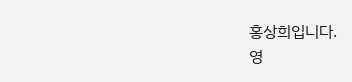홍상희입니다.
영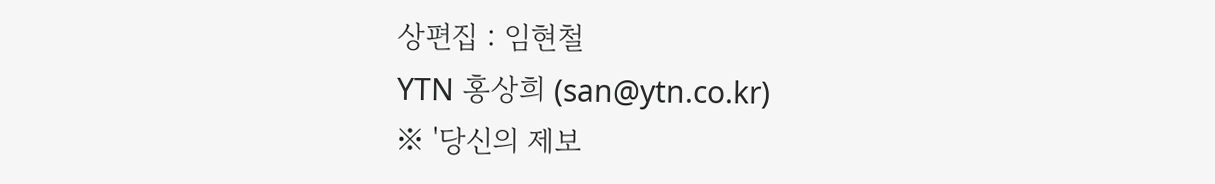상편집 : 임현철
YTN 홍상희 (san@ytn.co.kr)
※ '당신의 제보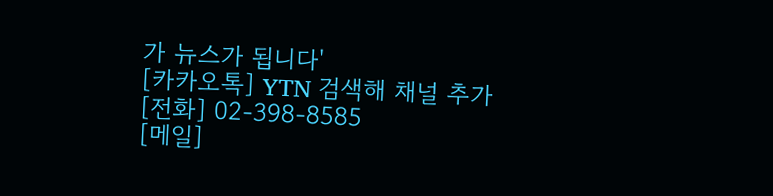가 뉴스가 됩니다'
[카카오톡] YTN 검색해 채널 추가
[전화] 02-398-8585
[메일]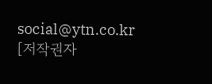social@ytn.co.kr
[저작권자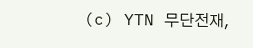(c) YTN 무단전재,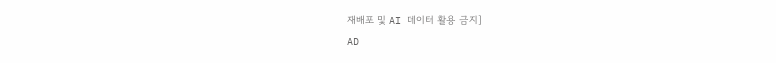재배포 및 AI 데이터 활용 금지]
AD